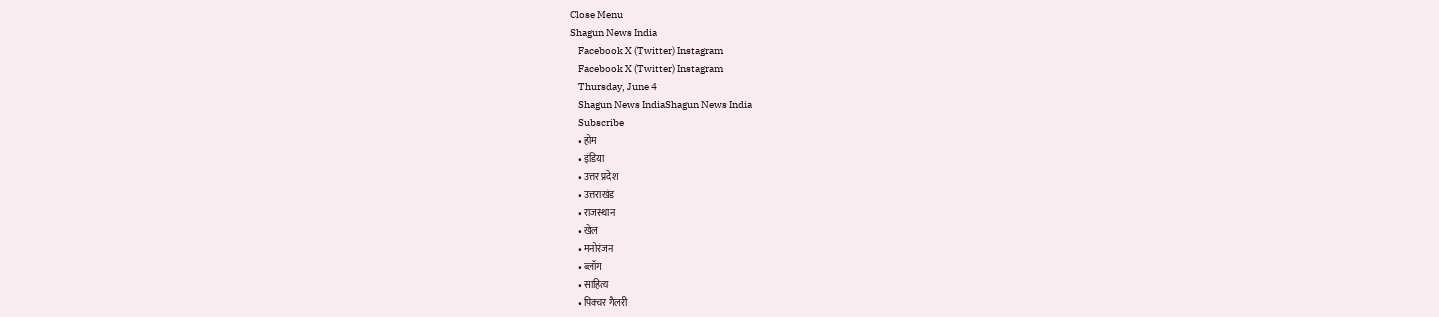Close Menu
Shagun News India
    Facebook X (Twitter) Instagram
    Facebook X (Twitter) Instagram
    Thursday, June 4
    Shagun News IndiaShagun News India
    Subscribe
    • होम
    • इंडिया
    • उत्तर प्रदेश
    • उत्तराखंड
    • राजस्थान
    • खेल
    • मनोरंजन
    • ब्लॉग
    • साहित्य
    • पिक्चर गैलरी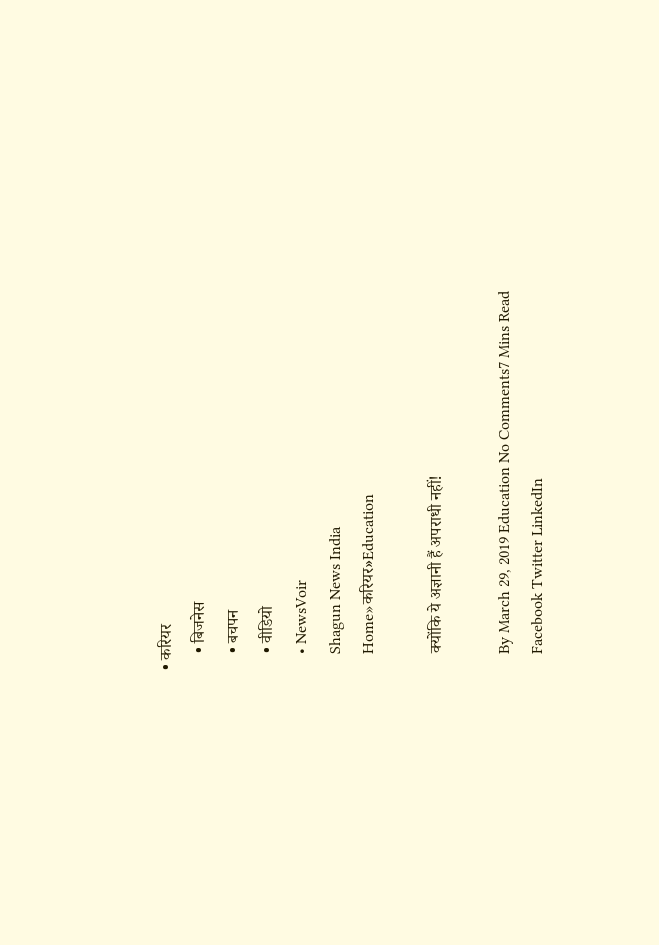• करियर
    • बिजनेस
    • बचपन
    • वीडियो
    • NewsVoir
    Shagun News India
    Home»करियर»Education

    क्योंकि ये अज्ञानी हैं अपराधी नहीं!

    By March 29, 2019 Education No Comments7 Mins Read
    Facebook Twitter LinkedIn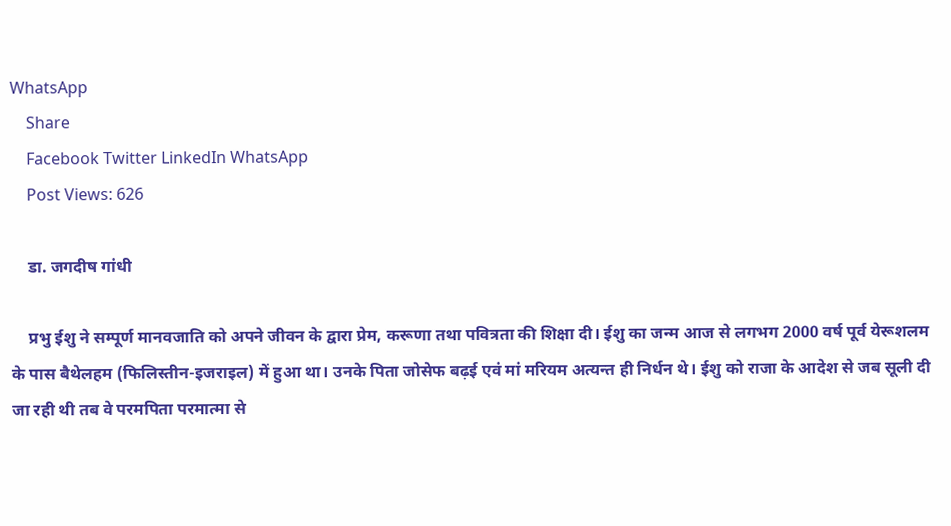WhatsApp
    Share
    Facebook Twitter LinkedIn WhatsApp
    Post Views: 626

    डा. जगदीष गांधी

    प्रभु ईशु ने सम्पूर्ण मानवजाति को अपने जीवन के द्वारा प्रेम, करूणा तथा पवित्रता की शिक्षा दी। ईशु का जन्म आज से लगभग 2000 वर्ष पूर्व येरूशलम के पास बैथेलहम (फिलिस्तीन-इजराइल) में हुआ था। उनके पिता जोसेफ बढ़ई एवं मां मरियम अत्यन्त ही निर्धन थे। ईशु को राजा के आदेश से जब सूली दी जा रही थी तब वे परमपिता परमात्मा से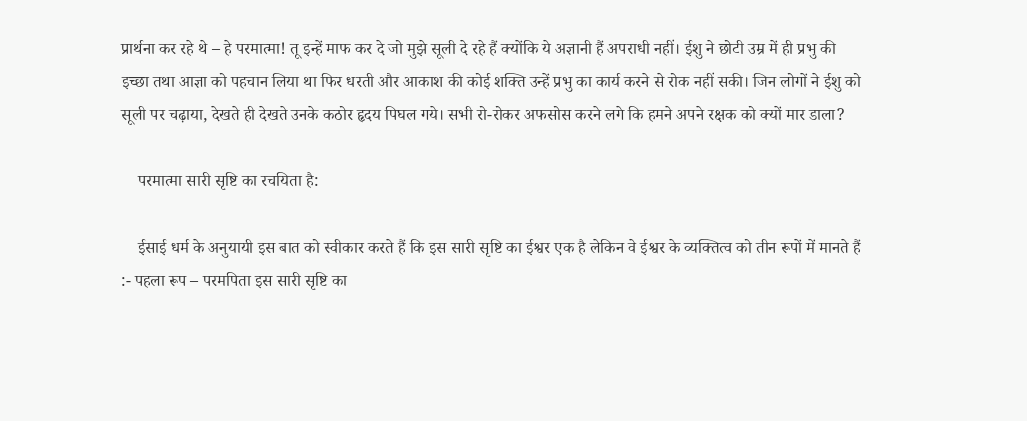प्रार्थना कर रहे थे – हे परमात्मा! तू इन्हें माफ कर दे जो मुझे सूली दे रहे हैं क्योंकि ये अज्ञानी हैं अपराधी नहीं। ईशु ने छोटी उम्र में ही प्रभु की इच्छा तथा आज्ञा को पहचान लिया था फिर धरती और आकाश की कोई शक्ति उन्हें प्रभु का कार्य करने से रोक नहीं सकी। जिन लोगों ने ईशु को सूली पर चढ़ाया, देखते ही देखते उनके कठोर हृदय पिघल गये। सभी रो-रोकर अफसोस करने लगे कि हमने अपने रक्षक को क्यों मार डाला?

    परमात्मा सारी सृष्टि का रचयिता है:

    ईसाई धर्म के अनुयायी इस बात को स्वीकार करते हैं कि इस सारी सृष्टि का ईश्वर एक है लेकिन वे ईश्वर के व्यक्तित्व को तीन रूपों में मानते हैं :- पहला रूप – परमपिता इस सारी सृष्टि का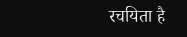रचयिता है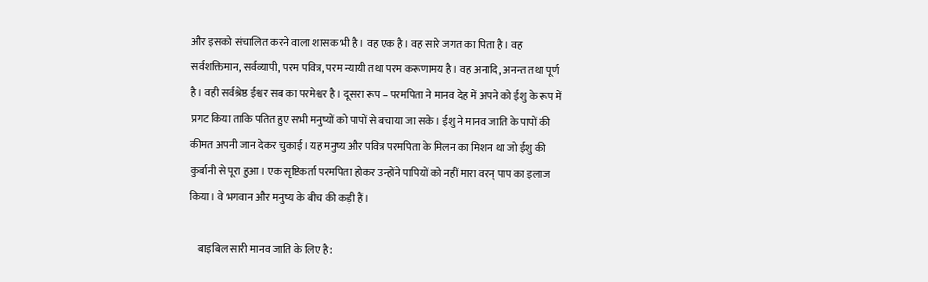और इसको संचालित करने वाला शासक भी है। वह एक है। वह सारे जगत का पिता है। वह सर्वशक्तिमान, सर्वव्यापी, परम पवित्र, परम न्यायी तथा परम करूणामय है। वह अनादि, अनन्त तथा पूर्ण है। वही सर्वश्रेष्ठ ईश्वर सब का परमेश्वर है। दूसरा रूप – परमपिता ने मानव देह में अपने को ईशु के रूप में प्रगट किया ताकि पतित हुए सभी मनुष्यों को पापों से बचाया जा सके। ईशु ने मानव जाति के पापों की कीमत अपनी जान देकर चुकाई। यह मनुष्य और पवित्र परमपिता के मिलन का मिशन था जो ईशु की कुर्बानी से पूरा हुआ। एक सृष्टिकर्ता परमपिता होकर उन्होंने पापियों को नहीं मारा वरन् पाप का इलाज किया। वे भगवान और मनुष्य के बीच की कड़ी हैं।

    बाइबिल सारी मानव जाति के लिए है: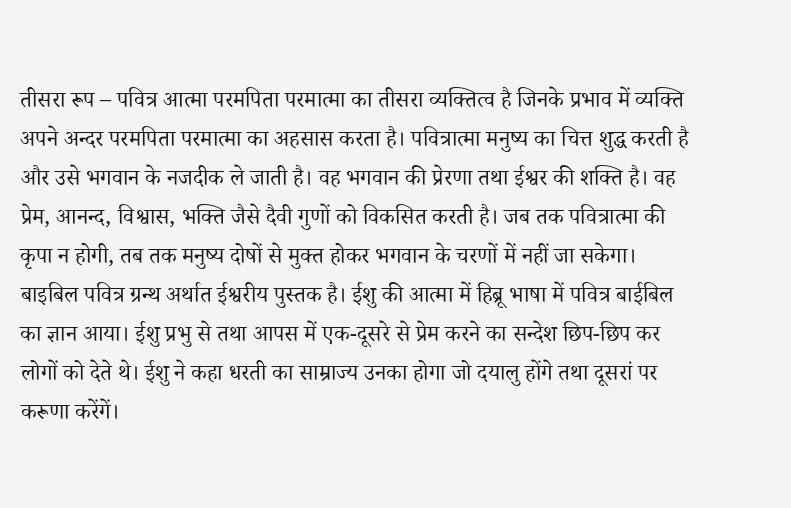तीसरा रूप – पवित्र आत्मा परमपिता परमात्मा का तीसरा व्यक्तित्व है जिनके प्रभाव में व्यक्ति अपने अन्दर परमपिता परमात्मा का अहसास करता है। पवित्रात्मा मनुष्य का चित्त शुद्ध करती है और उसे भगवान के नजदीक ले जाती है। वह भगवान की प्रेरणा तथा ईश्वर की शक्ति है। वह प्रेम, आनन्द, विश्वास, भक्ति जैसे दैवी गुणों को विकसित करती है। जब तक पवित्रात्मा की कृपा न होगी, तब तक मनुष्य दोषों से मुक्त होकर भगवान के चरणों में नहीं जा सकेगा। बाइबिल पवित्र ग्रन्थ अर्थात ईश्वरीय पुस्तक है। ईशु की आत्मा में हिब्रू भाषा में पवित्र बाईबिल का ज्ञान आया। ईशु प्रभु से तथा आपस में एक-दूसरे से प्रेम करने का सन्देश छिप-छिप कर लोगों को देते थे। ईशु ने कहा धरती का साम्राज्य उनका होगा जो दयालु होंगे तथा दूसरां पर करूणा करेंगें।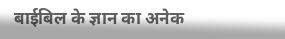बाईबिल के ज्ञान का अनेक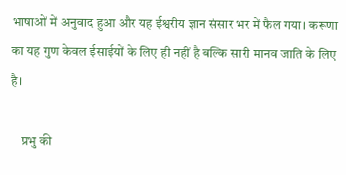भाषाओं में अनुवाद हुआ और यह ईश्वरीय ज्ञान संसार भर में फैल गया। करूणा का यह गुण केवल ईसाईयों के लिए ही नहीं है बल्कि सारी मानव जाति के लिए है।

    प्रभु की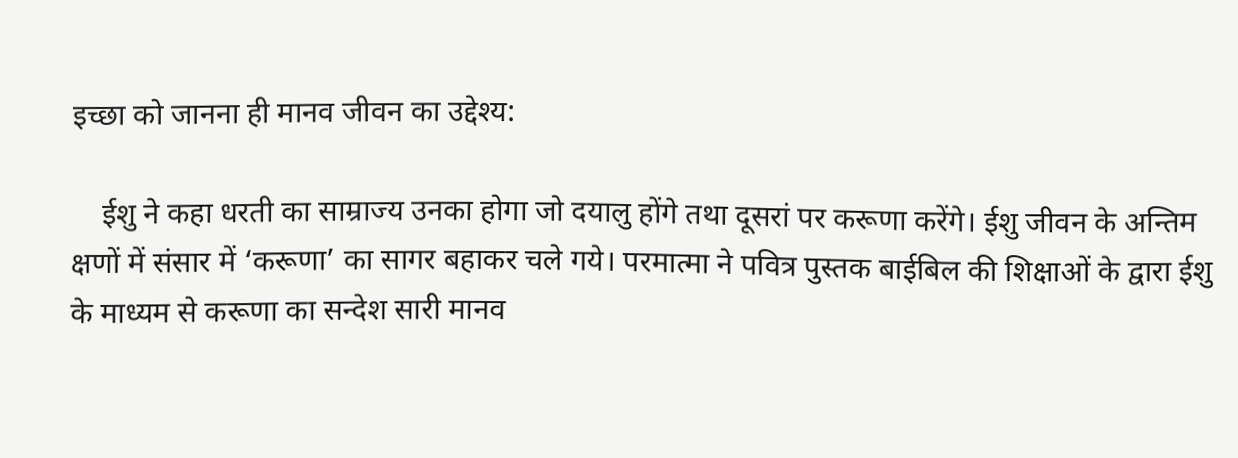इच्छा को जानना ही मानव जीवन का उद्देश्य:

    ईशु ने कहा धरती का साम्राज्य उनका होगा जो दयालु होंगे तथा दूसरां पर करूणा करेंगे। ईशु जीवन के अन्तिम क्षणों में संसार में ‘करूणा’ का सागर बहाकर चले गये। परमात्मा ने पवित्र पुस्तक बाईबिल की शिक्षाओं के द्वारा ईशु के माध्यम से करूणा का सन्देश सारी मानव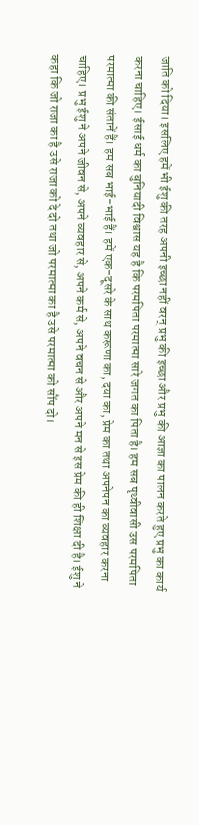जाति को दिया। इसलिए हमें भी ईशु की तरह अपनी इच्छा नहीं वरन् प्रभु की इच्छा और प्रभु की आज्ञा का पालन करते हुए प्रभु का कार्य करना चाहिए। ईसाई धर्म का बुनियादी विश्वास यह है कि परमपिता परमात्मा सारे जगत का पिता है। हम सब पृथ्वीवासी उस परमपिता परमात्मा की संतानें हैं। हम सब भाई-भाई हैं। हमें एक-दूसरे के साथ करूणा का, दया का, प्रेम का तथा अपनेपन का व्यवहार करना चाहिए। प्रभु ईशु ने अपने जीवन से, अपने व्यवहार से, अपने कर्म से, अपने वचन से और अपने मन से इस प्रेम की ही शिक्षा दी है। ईशु ने कहा कि जो राजा का है उसे राजा को दे दो तथा जो परमात्मा का है उसे परमात्मा को सौंप दो।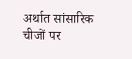अर्थात सांसारिक चीजों पर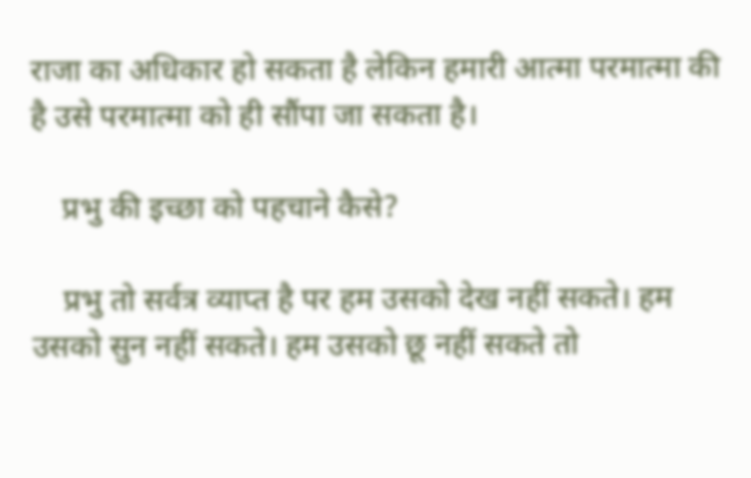राजा का अधिकार हो सकता है लेकिन हमारी आत्मा परमात्मा की है उसे परमात्मा को ही सौंपा जा सकता है।

    प्रभु की इच्छा को पहचाने कैसे?

    प्रभु तो सर्वत्र व्याप्त है पर हम उसको देख नहीं सकते। हम उसको सुन नहीं सकते। हम उसको छू नहीं सकते तो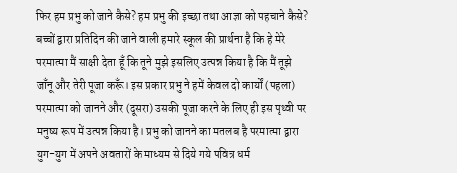फिर हम प्रभु को जाने कैसे? हम प्रभु की इच्छा तथा आज्ञा को पहचाने कैसे? बच्चों द्वारा प्रतिदिन की जाने वाली हमारे स्कूल की प्रार्थना है कि हे मेरे परमात्मा मैं साक्षी देता हूँ कि तूने मुझे इसलिए उत्पन्न किया है कि मैं तूझे जाँनू और तेरी पूजा करूँ। इस प्रकार प्रभु ने हमें केवल दो कार्यों (पहला) परमात्मा को जानने और (दूसरा) उसकी पूजा करने के लिए ही इस पृथ्वी पर मनुष्य रूप में उत्पन्न किया है। प्रभु को जानने का मतलब है परमात्मा द्वारा युग-युग में अपने अवतारों के माध्यम से दिये गये पवित्र धर्म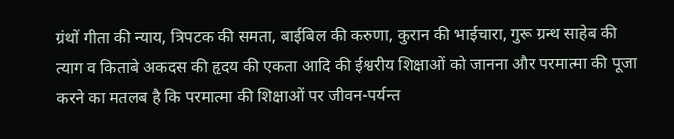ग्रंथों गीता की न्याय, त्रिपटक की समता, बाईबिल की करुणा, कुरान की भाईचारा, गुरू ग्रन्थ साहेब की त्याग व किताबे अकदस की हृदय की एकता आदि की ईश्वरीय शिक्षाओं को जानना और परमात्मा की पूजा करने का मतलब है कि परमात्मा की शिक्षाओं पर जीवन-पर्यन्त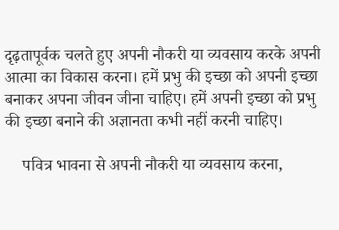दृढ़तापूर्वक चलते हुए अपनी नौकरी या व्यवसाय करके अपनी आत्मा का विकास करना। हमें प्रभु की इच्छा को अपनी इच्छा बनाकर अपना जीवन जीना चाहिए। हमें अपनी इच्छा को प्रभु की इच्छा बनाने की अज्ञानता कभी नहीं करनी चाहिए।

    पवित्र भावना से अपनी नौकरी या व्यवसाय करना,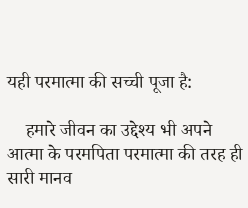यही परमात्मा की सच्ची पूजा है:

    हमारे जीवन का उद्देश्य भी अपने आत्मा के परमपिता परमात्मा की तरह ही सारी मानव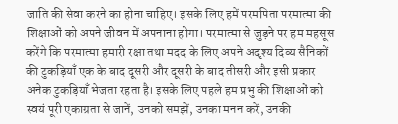जाति की सेवा करने का होना चाहिए। इसके लिए हमें परमपिता परमात्मा की शिक्षाओं को अपने जीवन में अपनाना होगा। परमात्मा से जुड़ने पर हम महसूस करेंगे कि परमात्मा हमारी रक्षा तथा मदद के लिए अपने अदृश्य दिव्य सैनिकों की टुकड़ियाँ एक के बाद दूसरी और दूसरी के बाद तीसरी और इसी प्रकार अनेक टुकड़ियाँ भेजता रहता है। इसके लिए पहले हम प्रभु की शिक्षाओं को स्वयं पूरी एकाग्रता से जानें, उनको समझें, उनका मनन करें, उनकी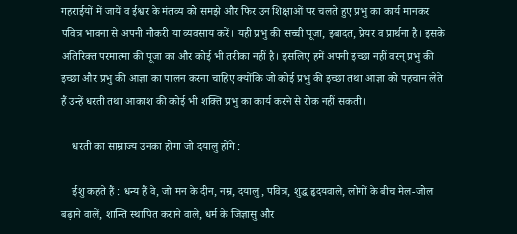गहराईयों में जायें व ईश्वर के मंतव्य को समझे और फिर उन शिक्षाओं पर चलते हुए प्रभु का कार्य मानकर पवित्र भावना से अपनी नौकरी या व्यवसाय करें। यही प्रभु की सच्ची पूजा, इबादत, प्रेयर व प्रार्थना है। इसके अतिरिक्त परमात्मा की पूजा का और कोई भी तरीका नहीं है। इसलिए हमें अपनी इच्छा नहीं वरन् प्रभु की इच्छा और प्रभु की आज्ञा का पालन करना चाहिए क्योंकि जो कोई प्रभु की इच्छा तथा आज्ञा को पहचान लेते हैं उन्हें धरती तथा आकाश की कोई भी शक्ति प्रभु का कार्य करने से रोक नहीं सकती।

    धरती का साम्राज्य उनका होगा जो दयालु होंगे :

    ईशु कहते हैं : धन्य हैं वे, जो मन के दीन, नम्र, दयालु, पवित्र, शुद्ध हृदयवाले, लोगों के बीच मेल-जोल बढ़ाने वालें, शान्ति स्थापित कराने वाले, धर्म के जिज्ञासु और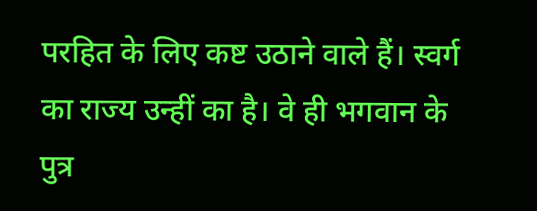परहित के लिए कष्ट उठाने वाले हैं। स्वर्ग का राज्य उन्हीं का है। वे ही भगवान के पुत्र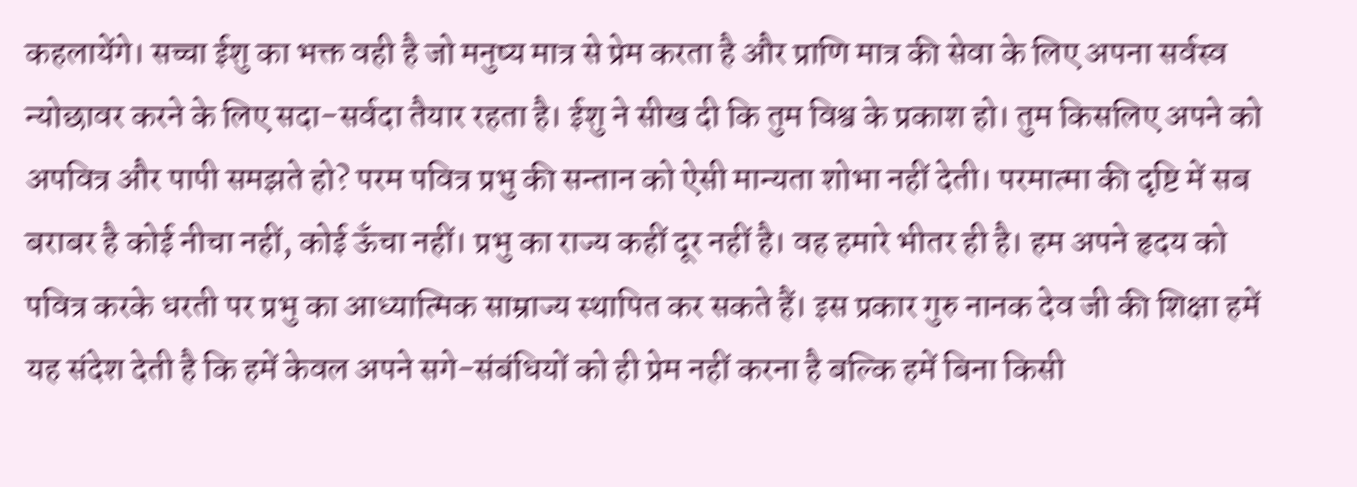कहलायेंगे। सच्चा ईशु का भक्त वही है जो मनुष्य मात्र से प्रेम करता है और प्राणि मात्र की सेवा के लिए अपना सर्वस्व न्योछावर करने के लिए सदा-सर्वदा तैयार रहता है। ईशु ने सीख दी कि तुम विश्व के प्रकाश हो। तुम किसलिए अपने को अपवित्र और पापी समझते हो? परम पवित्र प्रभु की सन्तान को ऐसी मान्यता शोभा नहीं देती। परमात्मा की दृष्टि में सब बराबर है कोई नीचा नहीं, कोई ऊँचा नहीं। प्रभु का राज्य कहीं दूर नहीं है। वह हमारे भीतर ही है। हम अपने हृदय को पवित्र करके धरती पर प्रभु का आध्यात्मिक साम्राज्य स्थापित कर सकते हैं। इस प्रकार गुरु नानक देव जी की शिक्षा हमें यह संदेश देती है कि हमें केवल अपने सगे-संबंधियों को ही प्रेम नहीं करना है बल्कि हमें बिना किसी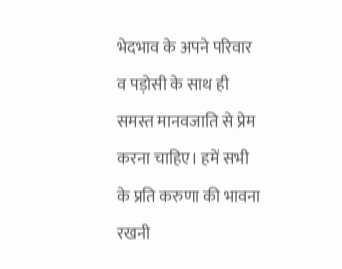भेदभाव के अपने परिवार व पड़ोसी के साथ ही समस्त मानवजाति से प्रेम करना चाहिए। हमें सभी के प्रति करुणा की भावना रखनी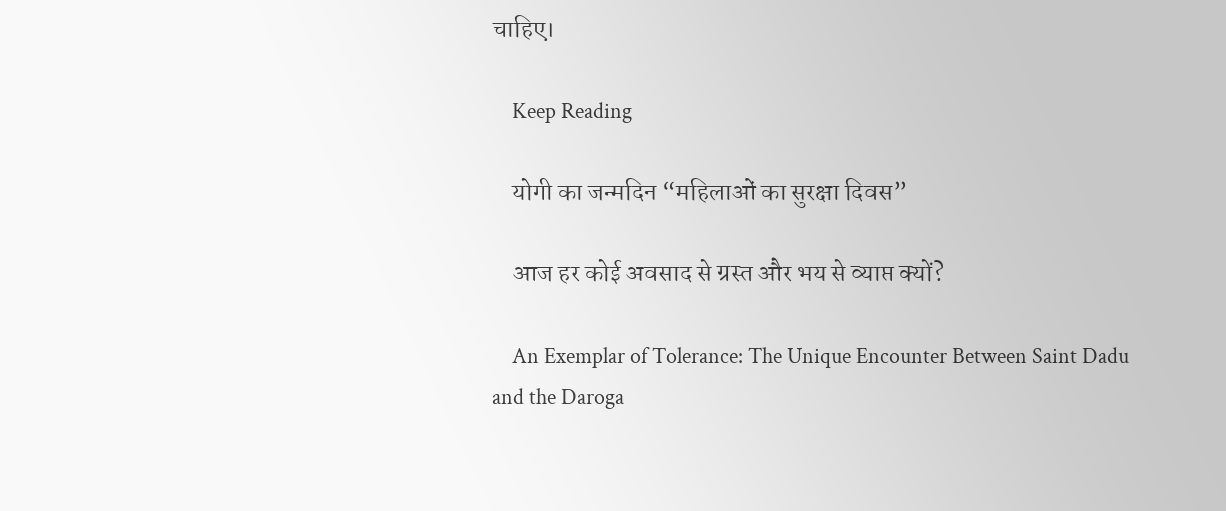चाहिए।

    Keep Reading

    योगी का जन्मदिन “महिलाओं का सुरक्षा दिवस”

    आज हर कोई अवसाद से ग्रस्त और भय से व्याप्त क्यों?

    An Exemplar of Tolerance: The Unique Encounter Between Saint Dadu and the Daroga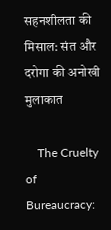सहनशीलता की मिसाल: संत और दरोगा की अनोखी मुलाकात

    The Cruelty of Bureaucracy: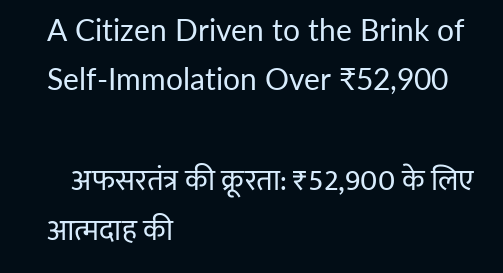A Citizen Driven to the Brink of Self-Immolation Over ₹52,900

    अफसरतंत्र की क्रूरता: ₹52,900 के लिए आत्मदाह की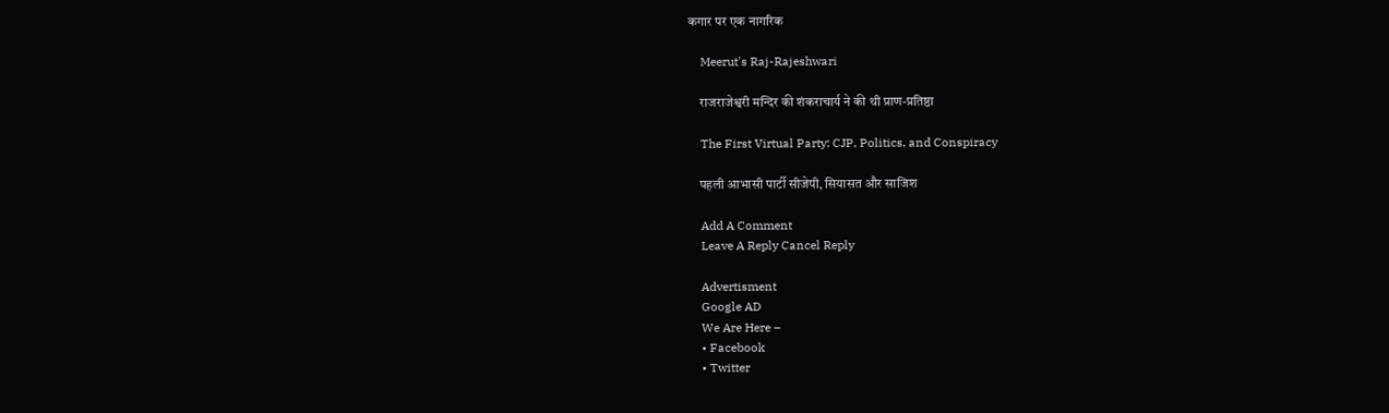कगार पर एक नागरिक

    Meerut's Raj-Rajeshwari

    राजराजेश्वरी मन्दिर की शंकराचार्य ने की थी प्राण-प्रतिष्ठा

    The First Virtual Party: CJP, Politics, and Conspiracy

    पहली आभासी पार्टी सीजेपी, सियासत और साजिश

    Add A Comment
    Leave A Reply Cancel Reply

    Advertisment
    Google AD
    We Are Here –
    • Facebook
    • Twitter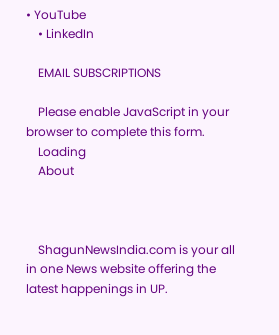• YouTube
    • LinkedIn

    EMAIL SUBSCRIPTIONS

    Please enable JavaScript in your browser to complete this form.
    Loading
    About



    ShagunNewsIndia.com is your all in one News website offering the latest happenings in UP.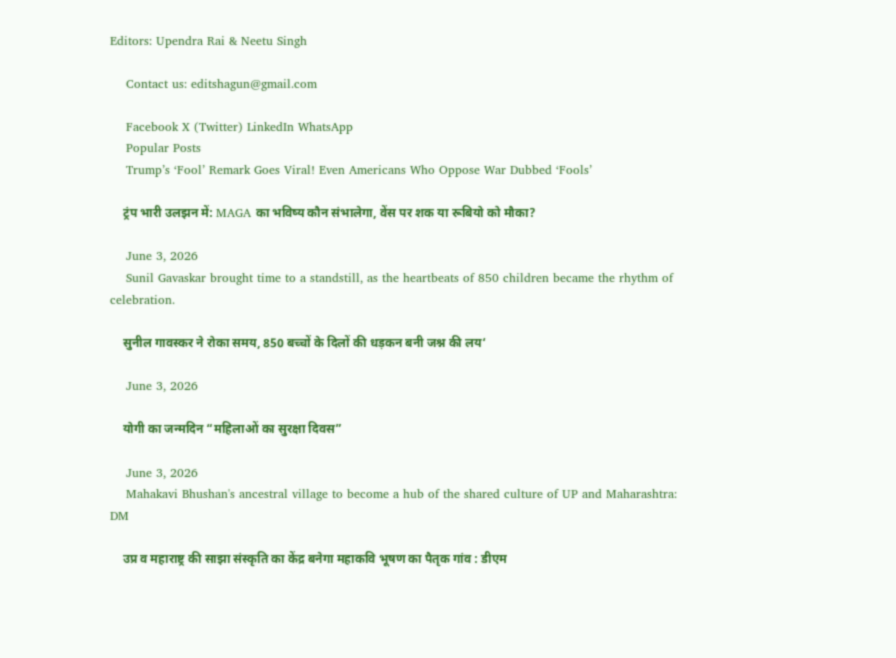Editors: Upendra Rai & Neetu Singh

    Contact us: editshagun@gmail.com

    Facebook X (Twitter) LinkedIn WhatsApp
    Popular Posts
    Trump’s ‘Fool’ Remark Goes Viral! Even Americans Who Oppose War Dubbed ‘Fools’

    ट्रंप भारी उलझन में: MAGA का भविष्य कौन संभालेगा, वेंस पर शक या रूबियो को मौका?

    June 3, 2026
    Sunil Gavaskar brought time to a standstill, as the heartbeats of 850 children became the rhythm of celebration.

    सुनील गावस्कर ने रोका समय, 850 बच्चों के दिलों की धड़कन बनी जश्न की लय‘

    June 3, 2026

    योगी का जन्मदिन “महिलाओं का सुरक्षा दिवस”

    June 3, 2026
    Mahakavi Bhushan's ancestral village to become a hub of the shared culture of UP and Maharashtra: DM

    उप्र व महाराष्ट्र की साझा संस्कृति का केंद्र बनेगा महाकवि भूषण का पैतृक गांव : डीएम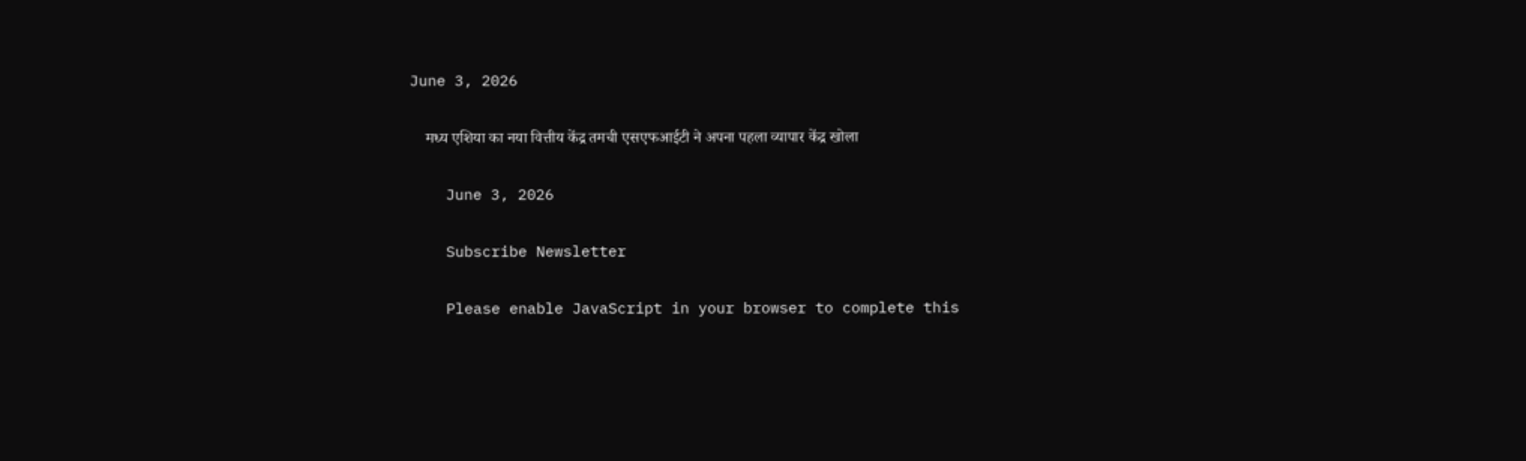June 3, 2026

    मध्य एशिया का नया वित्तीय केंद्र तमची एसएफआईटी ने अपना पहला व्यापार केंद्र खोला

    June 3, 2026

    Subscribe Newsletter

    Please enable JavaScript in your browser to complete this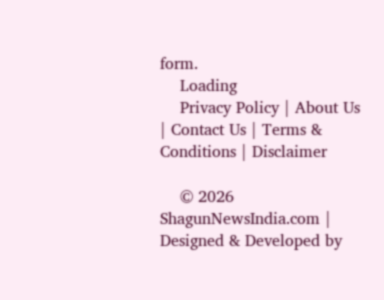form.
    Loading
    Privacy Policy | About Us | Contact Us | Terms & Conditions | Disclaimer

    © 2026 ShagunNewsIndia.com | Designed & Developed by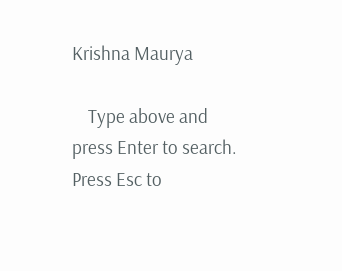Krishna Maurya

    Type above and press Enter to search. Press Esc to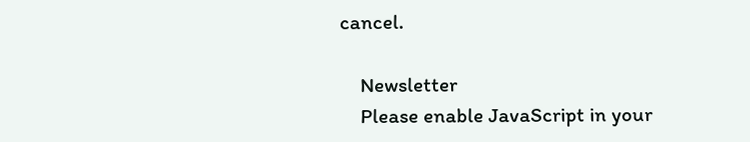cancel.

    Newsletter
    Please enable JavaScript in your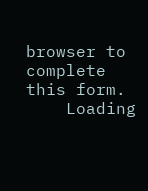browser to complete this form.
    Loading